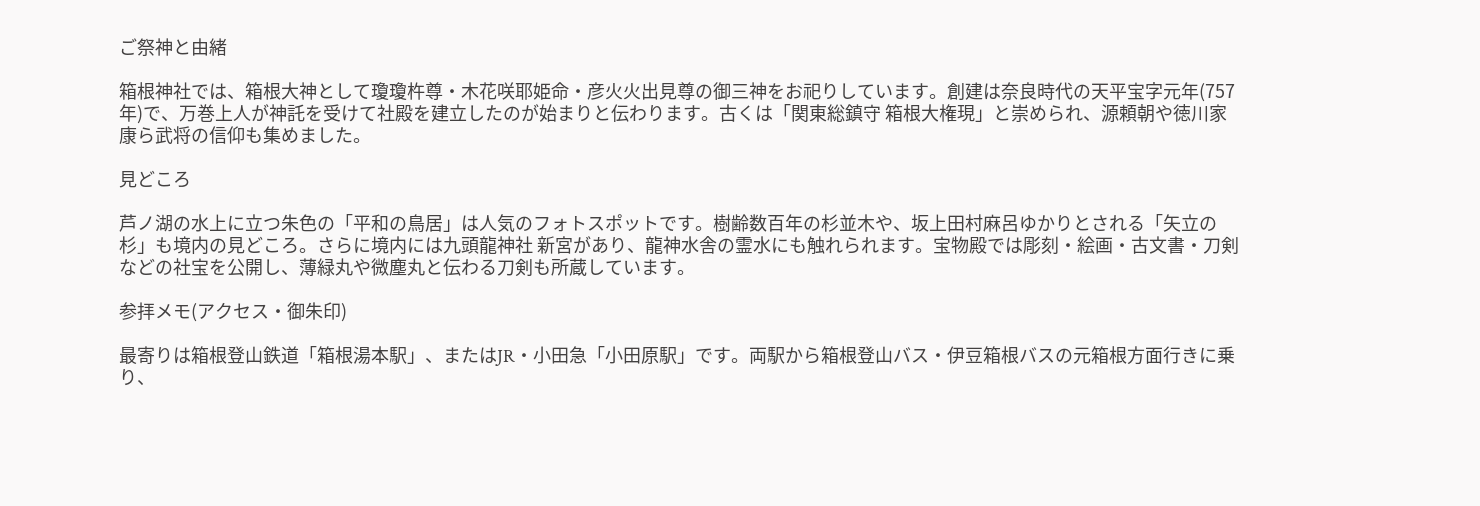ご祭神と由緒

箱根神社では、箱根大神として瓊瓊杵尊・木花咲耶姫命・彦火火出見尊の御三神をお祀りしています。創建は奈良時代の天平宝字元年(757年)で、万巻上人が神託を受けて社殿を建立したのが始まりと伝わります。古くは「関東総鎮守 箱根大権現」と崇められ、源頼朝や徳川家康ら武将の信仰も集めました。

見どころ

芦ノ湖の水上に立つ朱色の「平和の鳥居」は人気のフォトスポットです。樹齢数百年の杉並木や、坂上田村麻呂ゆかりとされる「矢立の杉」も境内の見どころ。さらに境内には九頭龍神社 新宮があり、龍神水舎の霊水にも触れられます。宝物殿では彫刻・絵画・古文書・刀剣などの社宝を公開し、薄緑丸や微塵丸と伝わる刀剣も所蔵しています。

参拝メモ(アクセス・御朱印)

最寄りは箱根登山鉄道「箱根湯本駅」、またはJR・小田急「小田原駅」です。両駅から箱根登山バス・伊豆箱根バスの元箱根方面行きに乗り、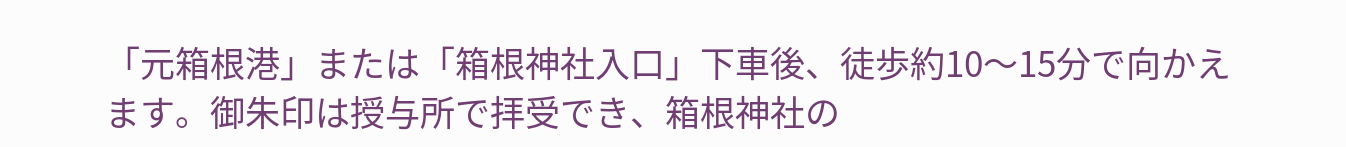「元箱根港」または「箱根神社入口」下車後、徒歩約10〜15分で向かえます。御朱印は授与所で拝受でき、箱根神社の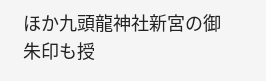ほか九頭龍神社新宮の御朱印も授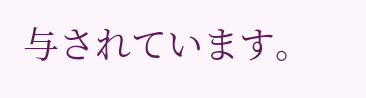与されています。